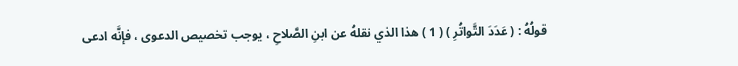قولُهُ : ( عَدَدَ التَّواتُرِ ) ( 1 ) هذا الذي نقلهُ عن ابنِ الصَّلاحِ ، يوجب تخصيص الدعوى ، فإنَّه ادعى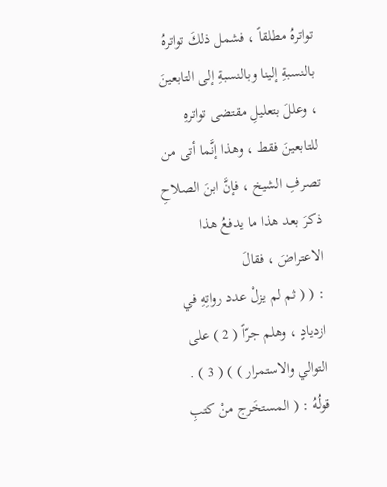تواترهُ مطلقاً ، فشمل ذلكَ تواترهُ بالنسبةِ إلينا وبالنسبةِ إلى التابعينَ ، وعللَ بتعليلِ مقتضى تواترهِ للتابعينَ فقط ، وهذا إنَّما أتى من تصرفِ الشيخ ، فإنَّ ابنَ الصلاحِ ذكرَ بعد هذا ما يدفعُ هذا الاعتراضَ ، فقالَ
: ( ( ثم لم يزلْ عدد رواتِهِ في ازديادٍ ، وهلم جرّاً ( 2 ) على التوالي والاستمرار ) ) ( 3 ) .
قولُهُ : ( المستخَرج منْ كتبِ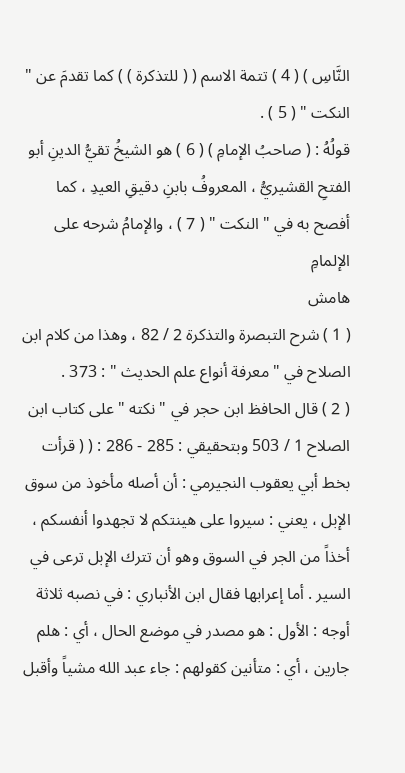النَّاسِ ) ( 4 ) تتمة الاسم ( ( للتذكرة ) ) كما تقدمَ عن " النكت " ( 5 ) .
قولُهُ : ( صاحبُ الإمامِ ) ( 6 ) هو الشيخُ تقيُّ الدينِ أبو الفتحِ القشيريُّ ، المعروفُ بابنِ دقيقِ العيدِ ، كما أفصح به في " النكت " ( 7 ) ، والإمامُ شرحه على الإلمامِ
هامش
( 1 ) شرح التبصرة والتذكرة 2 / 82 ، وهذا من كلام ابن الصلاح في " معرفة أنواع علم الحديث " : 373 .
( 2 ) قال الحافظ ابن حجر في " نكته " على كتاب ابن الصلاح 1 / 503 وبتحقيقي : 285 - 286 : ( ( قرأت بخط أبي يعقوب النجيرمي : أن أصله مأخوذ من سوق الإبل ، يعني : سيروا على هينتكم لا تجهدوا أنفسكم ، أخذاً من الجر في السوق وهو أن تترك الإبل ترعى في السير . أما إعرابها فقال ابن الأنباري : في نصبه ثلاثة أوجه : الأول : هو مصدر في موضع الحال ، أي : هلم جارين ، أي : متأنين كقولهم : جاء عبد الله مشياً وأقبل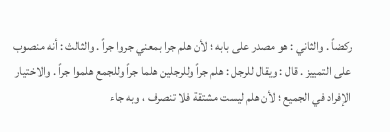ركضاً . والثاني : هو مصدر على بابه ؛ لأن هلم جرا بمعني جروا جراً . والثالث : أنه منصوب على التمييز . قال : ويقال للرجل : هلم جراً وللرجلين هلما جراً وللجمع هلموا جراً . والاختيار الإفراد في الجميع ؛ لأن هلم ليست مشتقة فلا تنصرف ، وبه جاء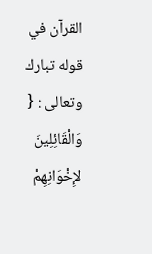القرآن في قوله تبارك وتعالى : { وَالْقَائِلِينَ لإِخْوَانِهِمْ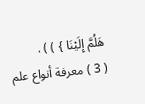هَلُمَّ إِلَيْنَا } ) ) .
( 3 ) معرفة أنواع علم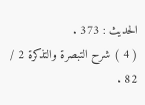الحديث : 373 .
( 4 ) شرح التبصرة والتذكرة 2 / 82 .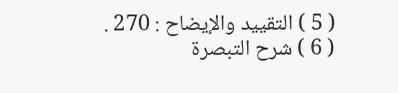( 5 ) التقييد والإيضاح : 270 .
( 6 ) شرح التبصرة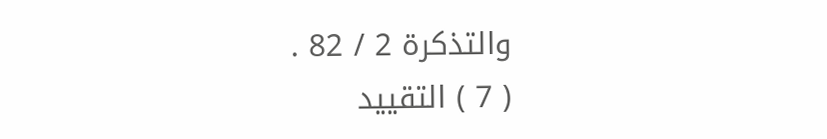والتذكرة 2 / 82 .
( 7 ) التقييد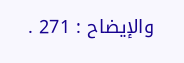والإيضاح : 271 .